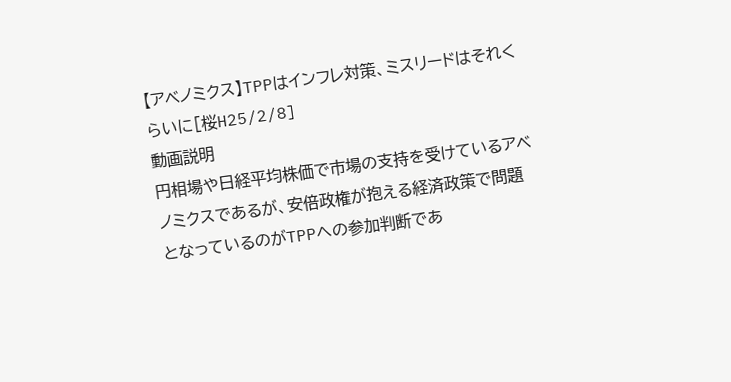【アベノミクス】TPPはインフレ対策、ミスリードはそれくらいに[桜H25/2/8]
動画説明
円相場や日経平均株価で市場の支持を受けているアベノミクスであるが、安倍政権が抱える経済政策で問題となっているのがTPPへの参加判断であ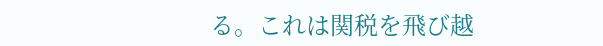る。これは関税を飛び越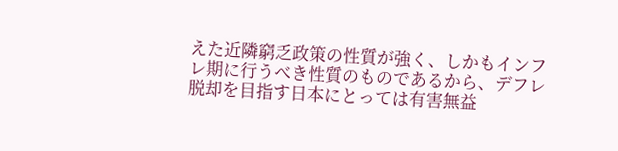えた近隣窮乏政策の性質が強く、しかもインフレ期に行うべき性質のものであるから、デフレ脱却を目指す日本にとっては有害無益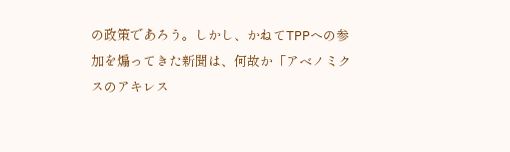の政策であろう。しかし、かねてTPPへの参加を煽ってきた新聞は、何故か「アベノミクスのアキレス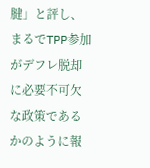腱」と評し、 まるでTPP参加がデフレ脱却に必要不可欠な政策であるかのように報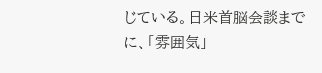じている。日米首脳会談までに、「雰囲気」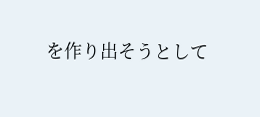を作り出そうとして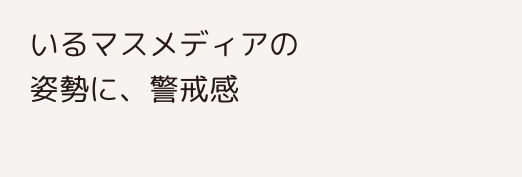いるマスメディアの姿勢に、警戒感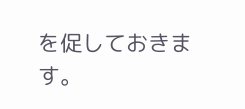を促しておきます。